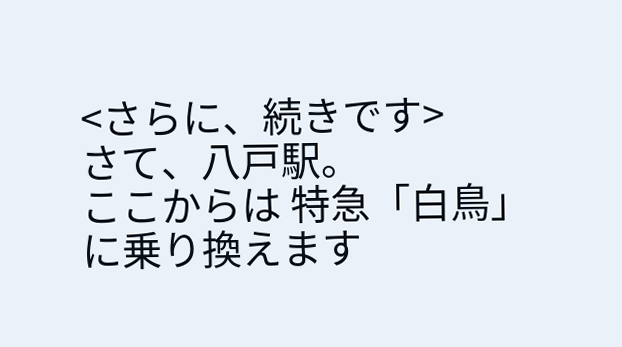<さらに、続きです>
さて、八戸駅。
ここからは 特急「白鳥」 に乗り換えます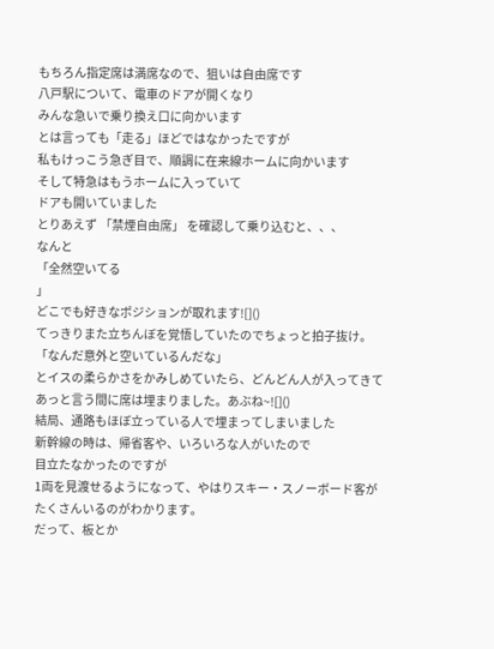もちろん指定席は満席なので、狙いは自由席です
八戸駅について、電車のドアが開くなり
みんな急いで乗り換え口に向かいます
とは言っても「走る」ほどではなかったですが
私もけっこう急ぎ目で、順調に在来線ホームに向かいます
そして特急はもうホームに入っていて
ドアも開いていました
とりあえず 「禁煙自由席」 を確認して乗り込むと、、、
なんと
「全然空いてる
」
どこでも好きなポジションが取れます![]()
てっきりまた立ちんぼを覚悟していたのでちょっと拍子抜け。
「なんだ意外と空いているんだな」
とイスの柔らかさをかみしめていたら、どんどん人が入ってきて
あっと言う間に席は埋まりました。あぶね~![]()
結局、通路もほぼ立っている人で埋まってしまいました
新幹線の時は、帰省客や、いろいろな人がいたので
目立たなかったのですが
1両を見渡せるようになって、やはりスキー・スノーボード客が
たくさんいるのがわかります。
だって、板とか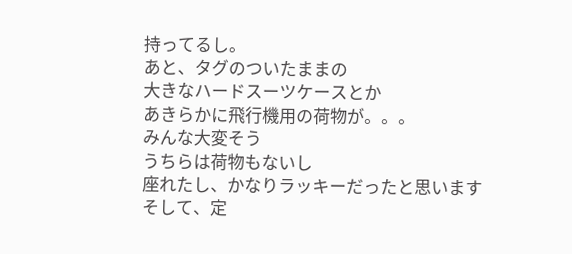持ってるし。
あと、タグのついたままの
大きなハードスーツケースとか
あきらかに飛行機用の荷物が。。。
みんな大変そう
うちらは荷物もないし
座れたし、かなりラッキーだったと思います
そして、定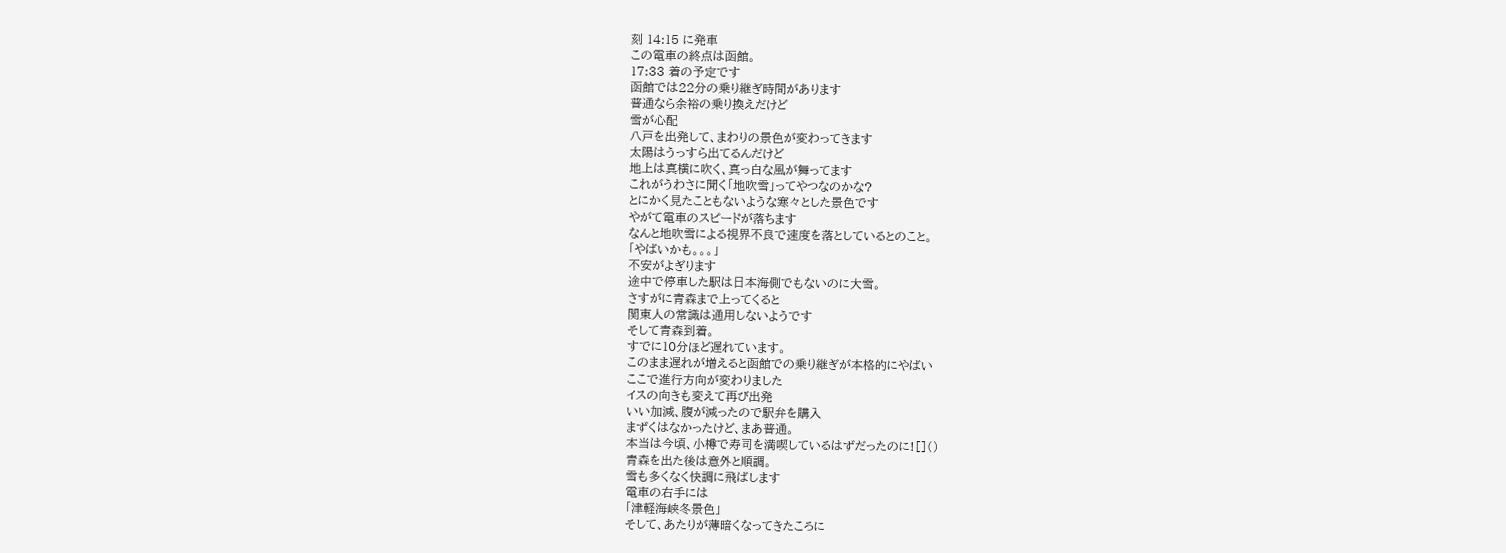刻 14:15 に発車
この電車の終点は函館。
17:33 着の予定です
函館では22分の乗り継ぎ時間があります
普通なら余裕の乗り換えだけど
雪が心配
八戸を出発して、まわりの景色が変わってきます
太陽はうっすら出てるんだけど
地上は真横に吹く、真っ白な風が舞ってます
これがうわさに聞く「地吹雪」ってやつなのかな?
とにかく見たこともないような寒々とした景色です
やがて電車のスピードが落ちます
なんと地吹雪による視界不良で速度を落としているとのこと。
「やばいかも。。。」
不安がよぎります
途中で停車した駅は日本海側でもないのに大雪。
さすがに青森まで上ってくると
関東人の常識は通用しないようです
そして青森到着。
すでに10分ほど遅れています。
このまま遅れが増えると函館での乗り継ぎが本格的にやばい
ここで進行方向が変わりました
イスの向きも変えて再び出発
いい加減、腹が減ったので駅弁を購入
まずくはなかったけど、まあ普通。
本当は今頃、小樽で寿司を満喫しているはずだったのに![]()
青森を出た後は意外と順調。
雪も多くなく快調に飛ばします
電車の右手には
「津軽海峡冬景色」
そして、あたりが薄暗くなってきたころに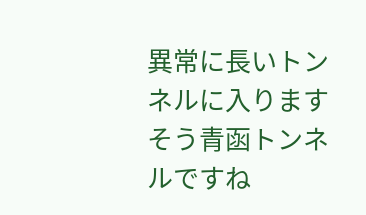異常に長いトンネルに入ります
そう青函トンネルですね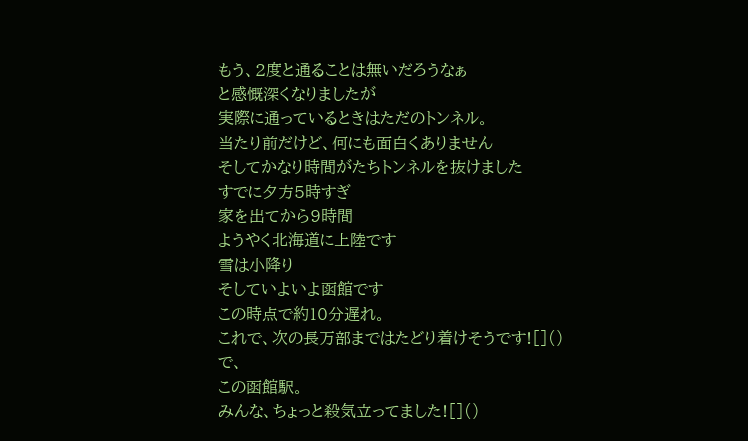もう、2度と通ることは無いだろうなぁ
と感慨深くなりましたが
実際に通っているときはただのトンネル。
当たり前だけど、何にも面白くありません
そしてかなり時間がたちトンネルを抜けました
すでに夕方5時すぎ
家を出てから9時間
ようやく北海道に上陸です
雪は小降り
そしていよいよ函館です
この時点で約10分遅れ。
これで、次の長万部まではたどり着けそうです![]()
で、
この函館駅。
みんな、ちょっと殺気立ってました![]()